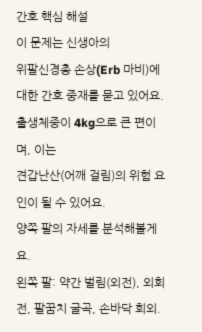간호 핵심 해설
이 문제는 신생아의
위팔신경총 손상(Erb 마비)에 대한 간호 중재를 묻고 있어요. 출생체중이 4kg으로 큰 편이며, 이는
견갑난산(어깨 걸림)의 위험 요인이 될 수 있어요.
양쪽 팔의 자세를 분석해볼게요.
왼쪽 팔: 약간 벌림(외전), 외회전, 팔꿈치 굴곡, 손바닥 회외.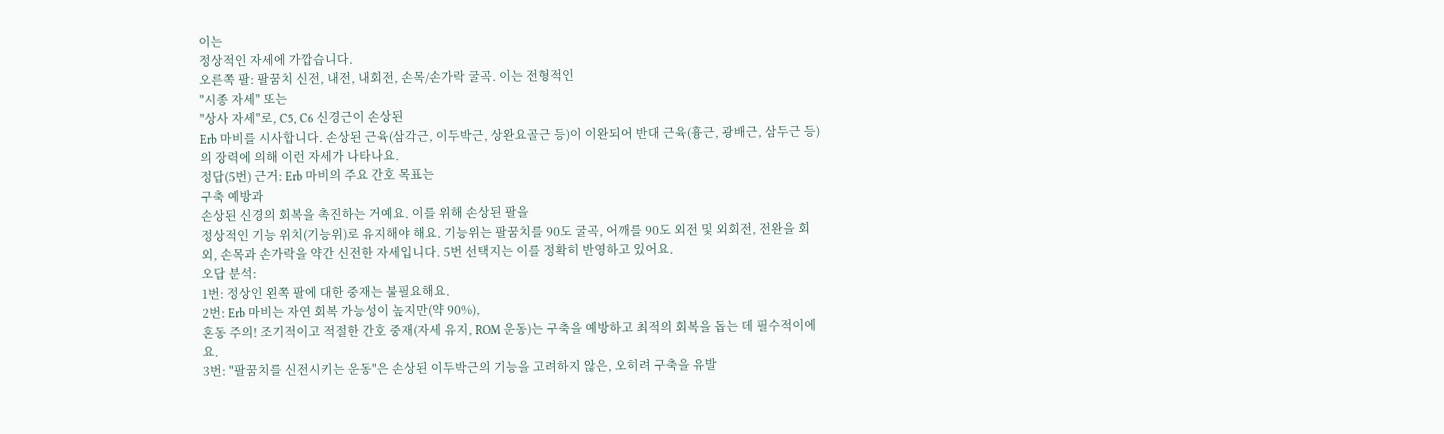이는
정상적인 자세에 가깝습니다.
오른쪽 팔: 팔꿈치 신전, 내전, 내회전, 손목/손가락 굴곡. 이는 전형적인
"시종 자세" 또는
"상사 자세"로, C5, C6 신경근이 손상된
Erb 마비를 시사합니다. 손상된 근육(삼각근, 이두박근, 상완요골근 등)이 이완되어 반대 근육(흉근, 광배근, 삼두근 등)의 장력에 의해 이런 자세가 나타나요.
정답(5번) 근거: Erb 마비의 주요 간호 목표는
구축 예방과
손상된 신경의 회복을 촉진하는 거예요. 이를 위해 손상된 팔을
정상적인 기능 위치(기능위)로 유지해야 해요. 기능위는 팔꿈치를 90도 굴곡, 어깨를 90도 외전 및 외회전, 전완을 회외, 손목과 손가락을 약간 신전한 자세입니다. 5번 선택지는 이를 정확히 반영하고 있어요.
오답 분석:
1번: 정상인 왼쪽 팔에 대한 중재는 불필요해요.
2번: Erb 마비는 자연 회복 가능성이 높지만(약 90%),
혼동 주의! 조기적이고 적절한 간호 중재(자세 유지, ROM 운동)는 구축을 예방하고 최적의 회복을 돕는 데 필수적이에요.
3번: "팔꿈치를 신전시키는 운동"은 손상된 이두박근의 기능을 고려하지 않은, 오히려 구축을 유발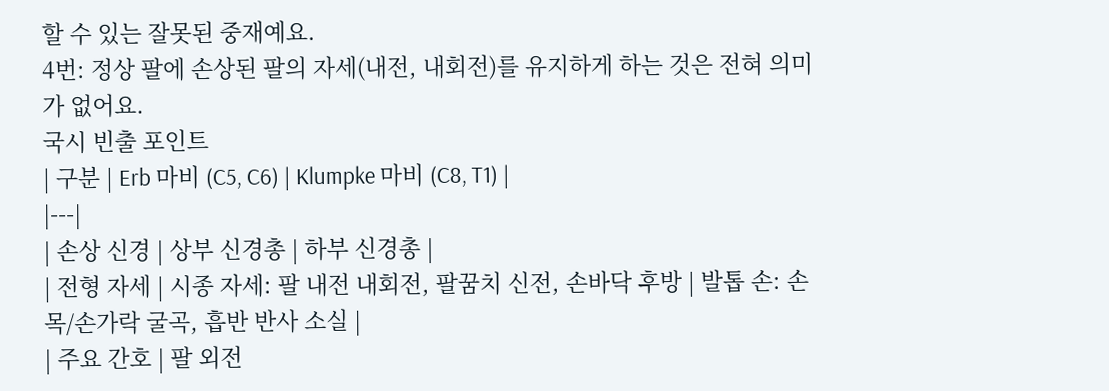할 수 있는 잘못된 중재예요.
4번: 정상 팔에 손상된 팔의 자세(내전, 내회전)를 유지하게 하는 것은 전혀 의미가 없어요.
국시 빈출 포인트
| 구분 | Erb 마비 (C5, C6) | Klumpke 마비 (C8, T1) |
|---|
| 손상 신경 | 상부 신경총 | 하부 신경총 |
| 전형 자세 | 시종 자세: 팔 내전 내회전, 팔꿈치 신전, 손바닥 후방 | 발톱 손: 손목/손가락 굴곡, 흡반 반사 소실 |
| 주요 간호 | 팔 외전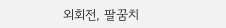외회전, 팔꿈치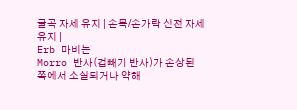굴곡 자세 유지 | 손목/손가락 신전 자세 유지 |
Erb 마비는
Morro 반사(겁빼기 반사)가 손상된 쪽에서 소실되거나 약해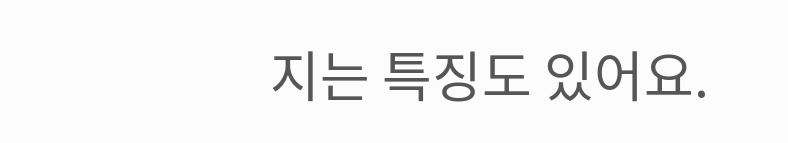지는 특징도 있어요.